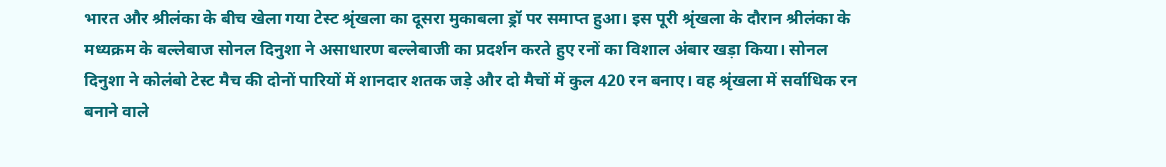भारत और श्रीलंका के बीच खेला गया टेस्ट श्रृंखला का दूसरा मुकाबला ड्रॉ पर समाप्त हुआ। इस पूरी श्रृंखला के दौरान श्रीलंका के मध्यक्रम के बल्लेबाज सोनल दिनुशा ने असाधारण बल्लेबाजी का प्रदर्शन करते हुए रनों का विशाल अंबार खड़ा किया। सोनल दिनुशा ने कोलंबो टेस्ट मैच की दोनों पारियों में शानदार शतक जड़े और दो मैचों में कुल 420 रन बनाए। वह श्रृंखला में सर्वाधिक रन बनाने वाले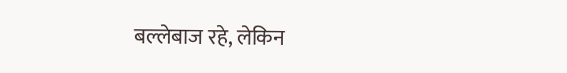बल्लेबाज रहे, लेकिन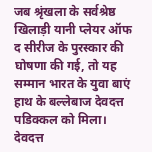जब श्रृंखला के सर्वश्रेष्ठ खिलाड़ी यानी प्लेयर ऑफ द सीरीज के पुरस्कार की घोषणा की गई, तो यह सम्मान भारत के युवा बाएं हाथ के बल्लेबाज देवदत्त पडिक्कल को मिला।
देवदत्त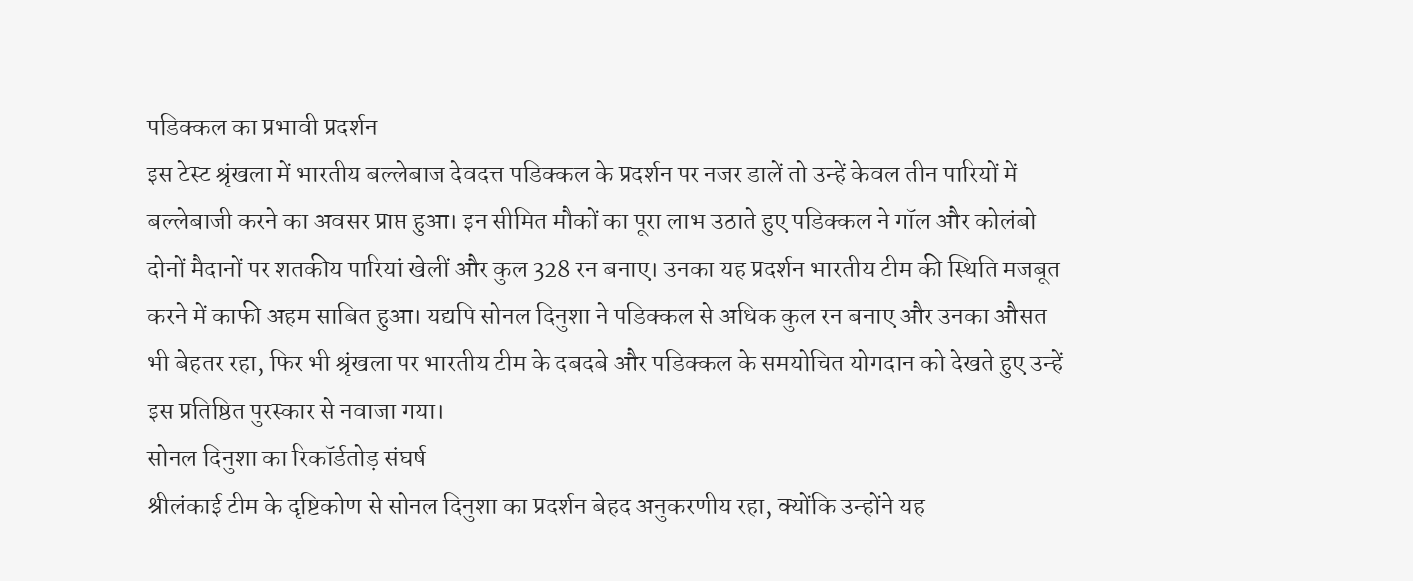पडिक्कल का प्रभावी प्रदर्शन
इस टेस्ट श्रृंखला में भारतीय बल्लेबाज देवदत्त पडिक्कल के प्रदर्शन पर नजर डालें तो उन्हें केवल तीन पारियों में बल्लेबाजी करने का अवसर प्राप्त हुआ। इन सीमित मौकों का पूरा लाभ उठाते हुए पडिक्कल ने गॉल और कोलंबो दोनों मैदानों पर शतकीय पारियां खेलीं और कुल 328 रन बनाए। उनका यह प्रदर्शन भारतीय टीम की स्थिति मजबूत करने में काफी अहम साबित हुआ। यद्यपि सोनल दिनुशा ने पडिक्कल से अधिक कुल रन बनाए और उनका औसत भी बेहतर रहा, फिर भी श्रृंखला पर भारतीय टीम के दबदबे और पडिक्कल के समयोचित योगदान को देखते हुए उन्हें इस प्रतिष्ठित पुरस्कार से नवाजा गया।
सोनल दिनुशा का रिकॉर्डतोड़ संघर्ष
श्रीलंकाई टीम के दृष्टिकोण से सोनल दिनुशा का प्रदर्शन बेहद अनुकरणीय रहा, क्योंकि उन्होंने यह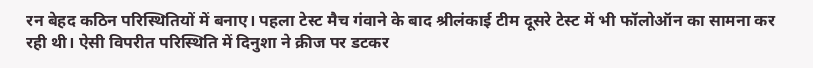रन बेहद कठिन परिस्थितियों में बनाए। पहला टेस्ट मैच गंवाने के बाद श्रीलंकाई टीम दूसरे टेस्ट में भी फॉलोऑन का सामना कर रही थी। ऐसी विपरीत परिस्थिति में दिनुशा ने क्रीज पर डटकर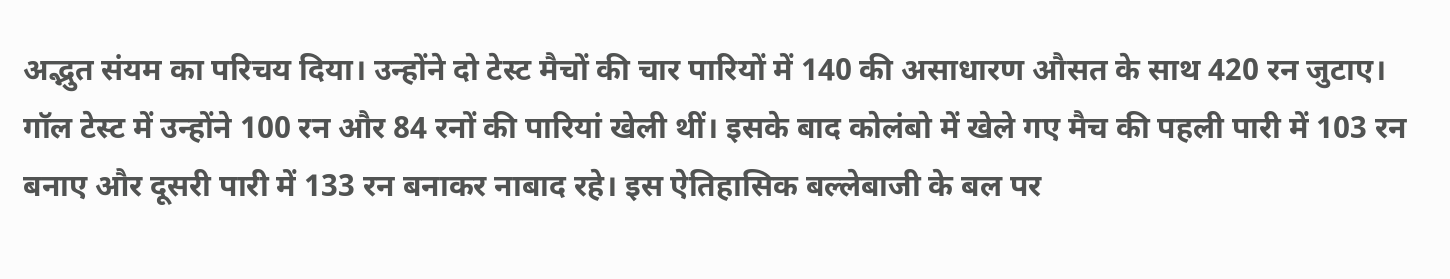अद्भुत संयम का परिचय दिया। उन्होंने दो टेस्ट मैचों की चार पारियों में 140 की असाधारण औसत के साथ 420 रन जुटाए। गॉल टेस्ट में उन्होंने 100 रन और 84 रनों की पारियां खेली थीं। इसके बाद कोलंबो में खेले गए मैच की पहली पारी में 103 रन बनाए और दूसरी पारी में 133 रन बनाकर नाबाद रहे। इस ऐतिहासिक बल्लेबाजी के बल पर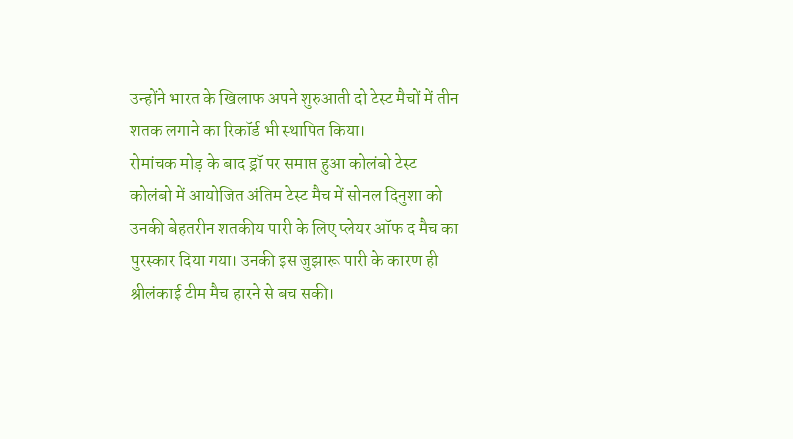उन्होंने भारत के खिलाफ अपने शुरुआती दो टेस्ट मैचों में तीन शतक लगाने का रिकॉर्ड भी स्थापित किया।
रोमांचक मोड़ के बाद ड्रॉ पर समाप्त हुआ कोलंबो टेस्ट
कोलंबो में आयोजित अंतिम टेस्ट मैच में सोनल दिनुशा को उनकी बेहतरीन शतकीय पारी के लिए प्लेयर ऑफ द मैच का पुरस्कार दिया गया। उनकी इस जुझारू पारी के कारण ही श्रीलंकाई टीम मैच हारने से बच सकी।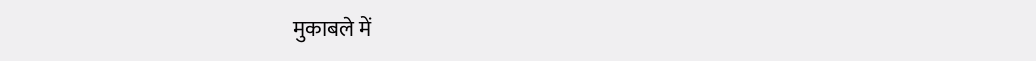मुकाबले में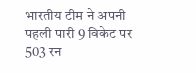भारतीय टीम ने अपनी पहली पारी 9 विकेट पर 503 रन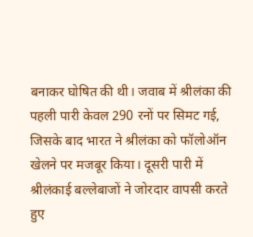बनाकर घोषित की थी। जवाब में श्रीलंका की पहली पारी केवल 290 रनों पर सिमट गई, जिसके बाद भारत ने श्रीलंका को फॉलोऑन खेलने पर मजबूर किया। दूसरी पारी में श्रीलंकाई बल्लेबाजों ने जोरदार वापसी करते हुए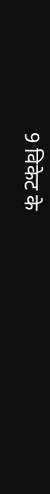9 विकेट के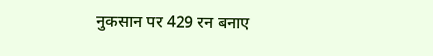नुकसान पर 429 रन बनाए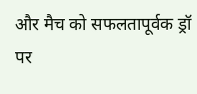और मैच को सफलतापूर्वक ड्रॉ पर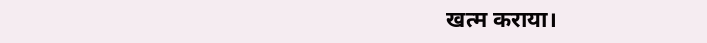खत्म कराया।